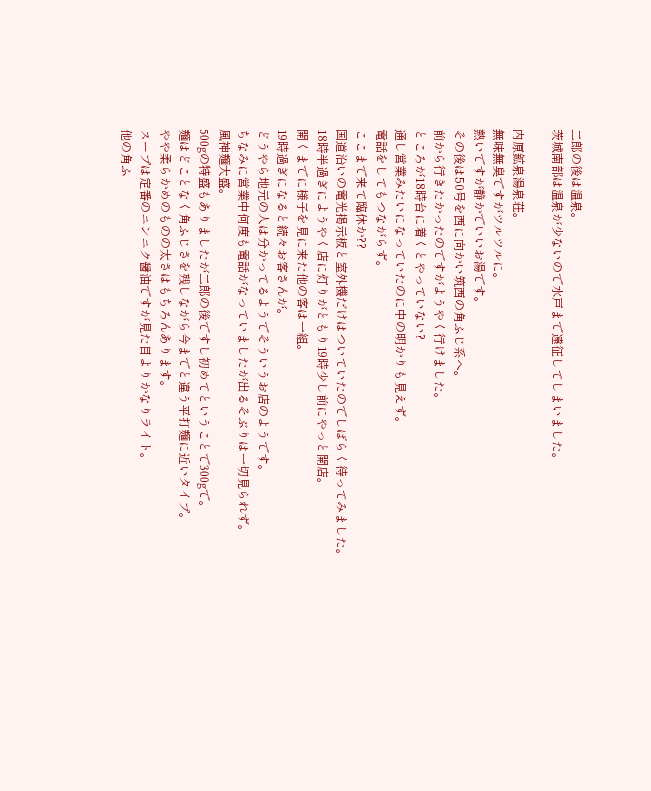二郎の後は温泉。
茨城南部は温泉が少ないので水戸まで遠征してしまいました。

内原鉱泉湯泉荘。
無味無臭ですがツルツルに。
熱いですが静かでいいお湯です。
その後は50号を西に向かい筑西の角ふじ系へ。
前から行きたかったのですがようやく行けました。
ところが18時台に着くとやっていない?
通し営業みたいになっていたのに中の明かりも見えず。
電話をしてもつながらず。
ここまで来て臨休か??
国道沿いの電光掲示板と室外機だけはついていたのでしばらく待ってみました。
18時半過ぎにようやく店に灯りがともり19時少し前にやっと開店。
開くまでに様子を見に来た他の客は一組。
19時過ぎになると続々お客さんが。
どうやら地元の人は分かってるようでそういうお店のようです。
ちなみに営業中何度も電話がなっていましたが出るそぶりは一切見られず。
風神麺大盛。
500gの特盛もありましたが二郎の後ですし初めてということで300gで。
麺はどことなく角ふじさを残しながら今までと違う平打麺に近いタイプ。
やや柔らかめのものの太さはもちろんあります。
スープは定番のニンニク醤油ですが見た目よりかなりライト。
他の角ふ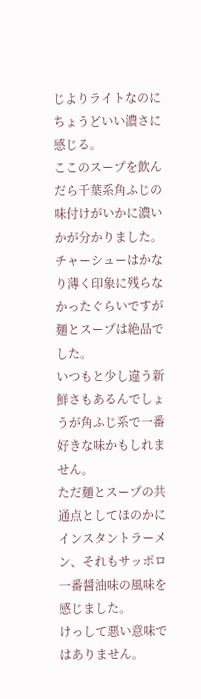じよりライトなのにちょうどいい濃さに感じる。
ここのスープを飲んだら千葉系角ふじの味付けがいかに濃いかが分かりました。
チャーシューはかなり薄く印象に残らなかったぐらいですが麺とスープは絶品でした。
いつもと少し違う新鮮さもあるんでしょうが角ふじ系で一番好きな味かもしれません。
ただ麺とスープの共通点としてほのかにインスタントラーメン、それもサッポロ一番醤油味の風味を感じました。
けっして悪い意味ではありません。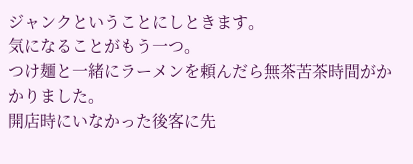ジャンクということにしときます。
気になることがもう一つ。
つけ麺と一緒にラーメンを頼んだら無茶苦茶時間がかかりました。
開店時にいなかった後客に先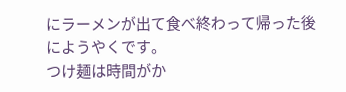にラーメンが出て食べ終わって帰った後にようやくです。
つけ麺は時間がか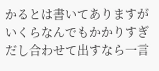かるとは書いてありますがいくらなんでもかかりすぎだし合わせて出すなら一言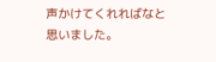声かけてくれればなと思いました。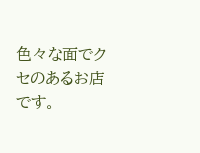色々な面でクセのあるお店です。